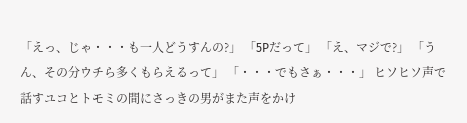「えっ、じゃ・・・も一人どうすんの?」 「5Pだって」 「え、マジで?」 「うん、その分ウチら多くもらえるって」 「・・・でもさぁ・・・」 ヒソヒソ声で話すユコとトモミの間にさっきの男がまた声をかけ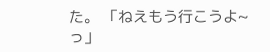た。 「ねえもう行こうよ~っ」